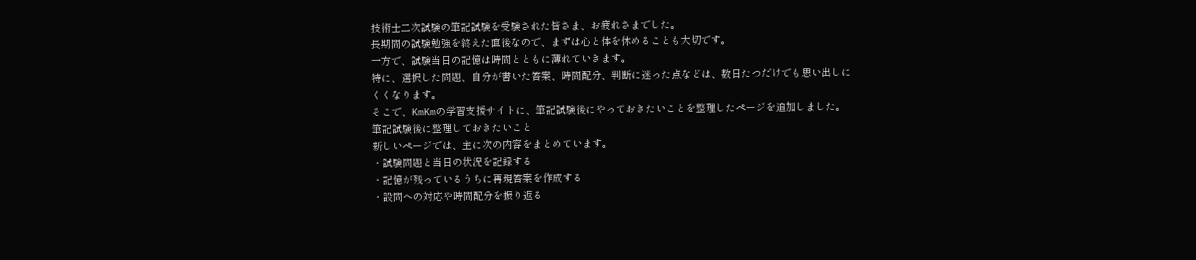技術士二次試験の筆記試験を受験された皆さま、お疲れさまでした。
長期間の試験勉強を終えた直後なので、まずは心と体を休めることも大切です。
一方で、試験当日の記憶は時間とともに薄れていきます。
特に、選択した問題、自分が書いた答案、時間配分、判断に迷った点などは、数日たつだけでも思い出しにくくなります。
そこで、KmKmの学習支援サイトに、筆記試験後にやっておきたいことを整理したページを追加しました。
筆記試験後に整理しておきたいこと
新しいページでは、主に次の内容をまとめています。
・試験問題と当日の状況を記録する
・記憶が残っているうちに再現答案を作成する
・設問への対応や時間配分を振り返る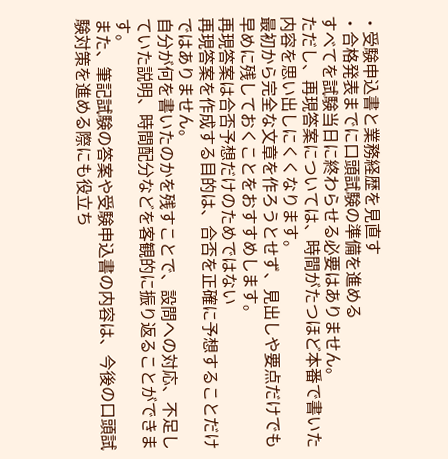・受験申込書と業務経歴を見直す
・合格発表までに口頭試験の準備を進める
すべてを試験当日に終わらせる必要はありません。
ただし、再現答案については、時間がたつほど本番で書いた内容を思い出しにくくなります。
最初から完全な文章を作ろうとせず、見出しや要点だけでも早めに残しておくことをおすすめします。
再現答案は合否予想だけのためではない
再現答案を作成する目的は、合否を正確に予想することだけではありません。
自分が何を書いたのかを残すことで、設問への対応、不足していた説明、時間配分などを客観的に振り返ることができます。
また、筆記試験の答案や受験申込書の内容は、今後の口頭試験対策を進める際にも役立ち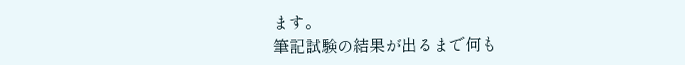ます。
筆記試験の結果が出るまで何も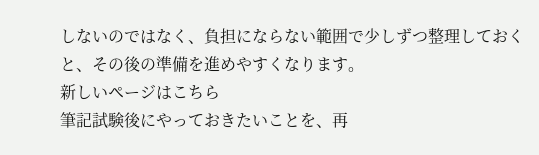しないのではなく、負担にならない範囲で少しずつ整理しておくと、その後の準備を進めやすくなります。
新しいページはこちら
筆記試験後にやっておきたいことを、再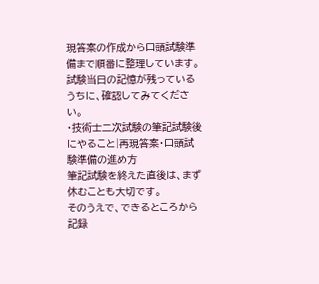現答案の作成から口頭試験準備まで順番に整理しています。
試験当日の記憶が残っているうちに、確認してみてください。
・技術士二次試験の筆記試験後にやること|再現答案・口頭試験準備の進め方
筆記試験を終えた直後は、まず休むことも大切です。
そのうえで、できるところから記録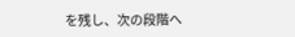を残し、次の段階へ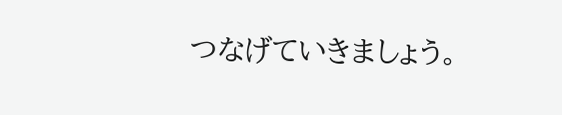つなげていきましょう。